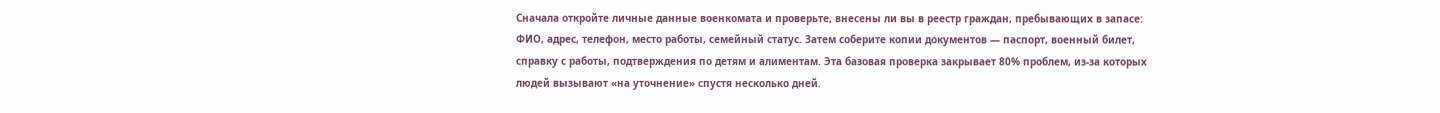Сначала откройте личные данные военкомата и проверьте, внесены ли вы в реестр граждан, пребывающих в запасе: ФИО, адрес, телефон, место работы, семейный статус. Затем соберите копии документов — паспорт, военный билет, справку с работы, подтверждения по детям и алиментам. Эта базовая проверка закрывает 80% проблем, из-за которых людей вызывают «на уточнение» спустя несколько дней.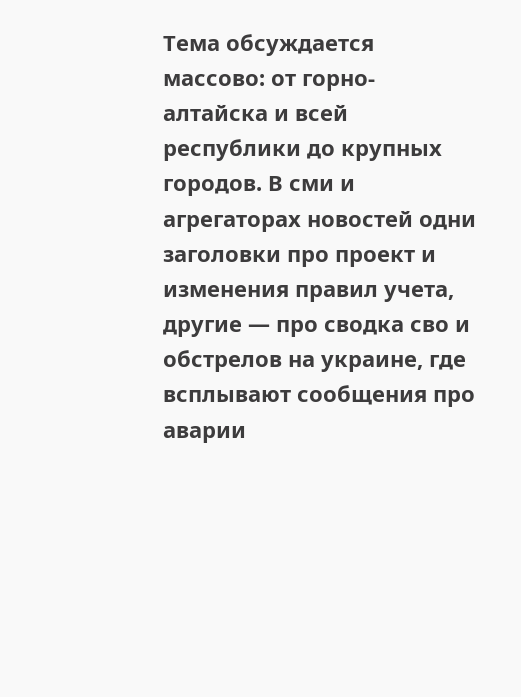Тема обсуждается массово: от горно-алтайска и всей республики до крупных городов. В сми и агрегаторах новостей одни заголовки про проект и изменения правил учета, другие — про сводка сво и обстрелов на украине, где всплывают сообщения про аварии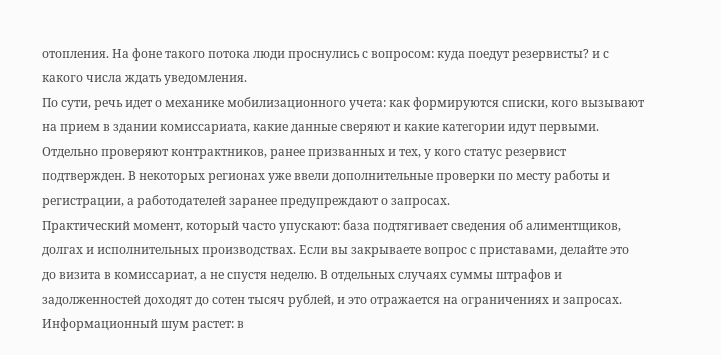отопления. На фоне такого потока люди проснулись с вопросом: куда поедут резервисты? и с какого числа ждать уведомления.
По сути, речь идет о механике мобилизационного учета: как формируются списки, кого вызывают на прием в здании комиссариата, какие данные сверяют и какие категории идут первыми. Отдельно проверяют контрактников, ранее призванных и тех, у кого статус резервист подтвержден. В некоторых регионах уже ввели дополнительные проверки по месту работы и регистрации, а работодателей заранее предупреждают о запросах.
Практический момент, который часто упускают: база подтягивает сведения об алиментщиков, долгах и исполнительных производствах. Если вы закрываете вопрос с приставами, делайте это до визита в комиссариат, а не спустя неделю. В отдельных случаях суммы штрафов и задолженностей доходят до сотен тысяч рублей, и это отражается на ограничениях и запросах.
Информационный шум растет: в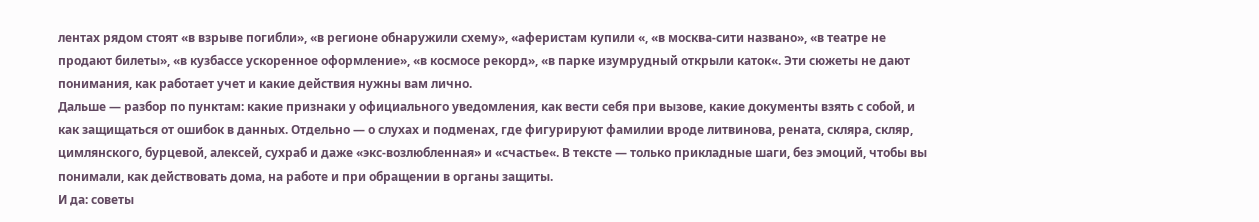лентах рядом стоят «в взрыве погибли», «в регионе обнаружили схему», «аферистам купили «, «в москва-сити названо», «в театре не продают билеты», «в кузбассе ускоренное оформление», «в космосе рекорд», «в парке изумрудный открыли каток«. Эти сюжеты не дают понимания, как работает учет и какие действия нужны вам лично.
Дальше — разбор по пунктам: какие признаки у официального уведомления, как вести себя при вызове, какие документы взять с собой, и как защищаться от ошибок в данных. Отдельно — о слухах и подменах, где фигурируют фамилии вроде литвинова, рената, скляра, скляр, цимлянского, бурцевой, алексей, сухраб и даже «экс-возлюбленная» и «счастье«. В тексте — только прикладные шаги, без эмоций, чтобы вы понимали, как действовать дома, на работе и при обращении в органы защиты.
И да: советы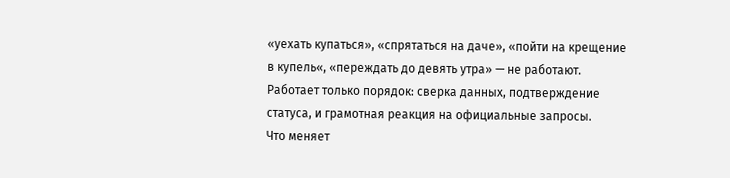«уехать купаться», «спрятаться на даче», «пойти на крещение в купель«, «переждать до девять утра» — не работают. Работает только порядок: сверка данных, подтверждение статуса, и грамотная реакция на официальные запросы.
Что меняет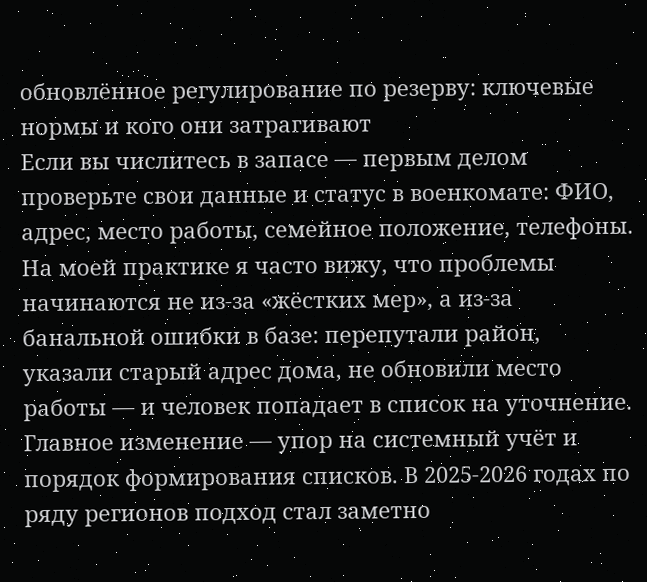обновлённое регулирование по резерву: ключевые нормы и кого они затрагивают
Если вы числитесь в запасе — первым делом проверьте свои данные и статус в военкомате: ФИО, адрес, место работы, семейное положение, телефоны. На моей практике я часто вижу, что проблемы начинаются не из-за «жёстких мер», а из-за банальной ошибки в базе: перепутали район, указали старый адрес дома, не обновили место работы — и человек попадает в список на уточнение.
Главное изменение — упор на системный учёт и порядок формирования списков. В 2025-2026 годах по ряду регионов подход стал заметно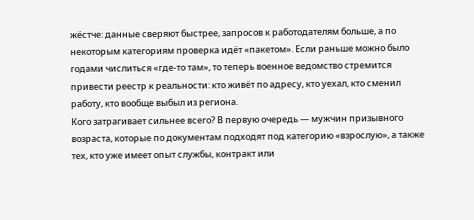жёстче: данные сверяют быстрее, запросов к работодателям больше, а по некоторым категориям проверка идёт «пакетом». Если раньше можно было годами числиться «где-то там», то теперь военное ведомство стремится привести реестр к реальности: кто живёт по адресу, кто уехал, кто сменил работу, кто вообще выбыл из региона.
Кого затрагивает сильнее всего? В первую очередь — мужчин призывного возраста, которые по документам подходят под категорию «взрослую», а также тех, кто уже имеет опыт службы, контракт или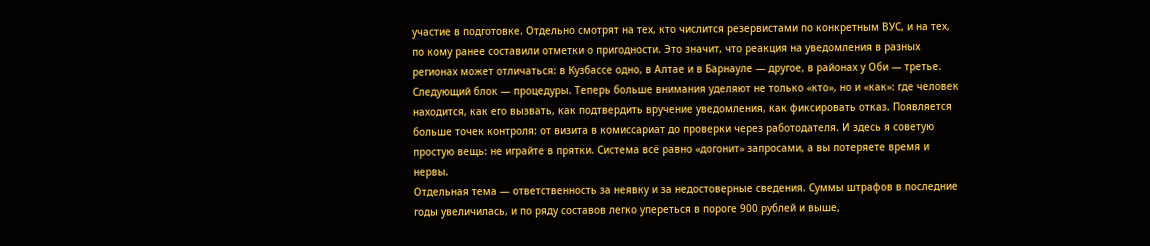участие в подготовке. Отдельно смотрят на тех, кто числится резервистами по конкретным ВУС, и на тех, по кому ранее составили отметки о пригодности. Это значит, что реакция на уведомления в разных регионах может отличаться: в Кузбассе одно, в Алтае и в Барнауле — другое, в районах у Оби — третье.
Следующий блок — процедуры. Теперь больше внимания уделяют не только «кто», но и «как»: где человек находится, как его вызвать, как подтвердить вручение уведомления, как фиксировать отказ. Появляется больше точек контроля: от визита в комиссариат до проверки через работодателя. И здесь я советую простую вещь: не играйте в прятки. Система всё равно «догонит» запросами, а вы потеряете время и нервы.
Отдельная тема — ответственность за неявку и за недостоверные сведения. Суммы штрафов в последние годы увеличилась, и по ряду составов легко упереться в пороге 900 рублей и выше,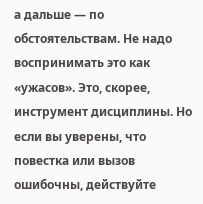а дальше — по обстоятельствам. Не надо воспринимать это как «ужасов». Это, скорее, инструмент дисциплины. Но если вы уверены, что повестка или вызов ошибочны, действуйте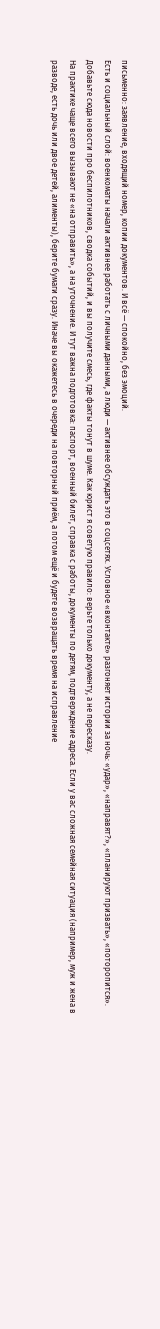письменно: заявление, входящий номер, копии документов. И всё — спокойно, без эмоций.
Есть и социальный слой: военкоматы начали активнее работать с личными данными, а люди — активнее обсуждать это в соцсетях. Условное «вконтакте» разгоняет истории за ночь: «удар», «направят?», «планируют призвать», «поторопится». Добавьте сюда новости про беспилотников, сводка событий, и вы получите смесь, где факты тонут в шуме. Как юрист я советую правило: верьте только документу, а не пересказу.
На практике чаще всего вызывают не «на отправить», а на уточнение. И тут важна подготовка: паспорт, военный билет, справка с работы, документы по детям, подтверждение адреса. Если у вас сложная семейная ситуация (например, муж и жена в разводе, есть дочь или двое детей, алименты), берите бумаги сразу. Иначе вы окажетесь в очереди на повторный приём, а потом ещё и будете возвращать время на исправление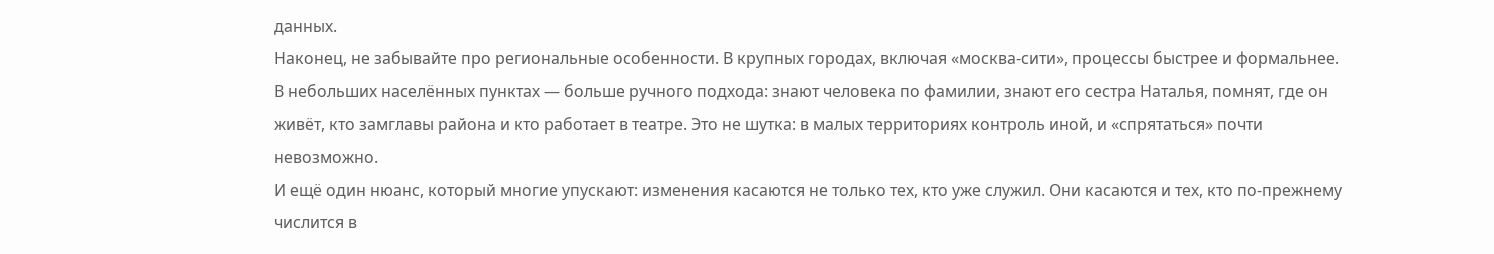данных.
Наконец, не забывайте про региональные особенности. В крупных городах, включая «москва-сити», процессы быстрее и формальнее. В небольших населённых пунктах — больше ручного подхода: знают человека по фамилии, знают его сестра Наталья, помнят, где он живёт, кто замглавы района и кто работает в театре. Это не шутка: в малых территориях контроль иной, и «спрятаться» почти невозможно.
И ещё один нюанс, который многие упускают: изменения касаются не только тех, кто уже служил. Они касаются и тех, кто по-прежнему числится в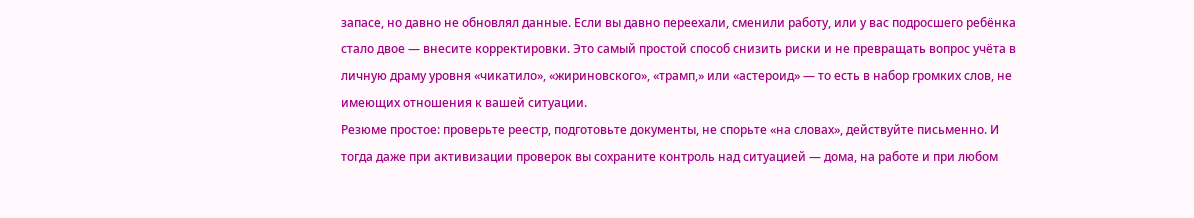запасе, но давно не обновлял данные. Если вы давно переехали, сменили работу, или у вас подросшего ребёнка стало двое — внесите корректировки. Это самый простой способ снизить риски и не превращать вопрос учёта в личную драму уровня «чикатило», «жириновского», «трамп,» или «астероид» — то есть в набор громких слов, не имеющих отношения к вашей ситуации.
Резюме простое: проверьте реестр, подготовьте документы, не спорьте «на словах», действуйте письменно. И тогда даже при активизации проверок вы сохраните контроль над ситуацией — дома, на работе и при любом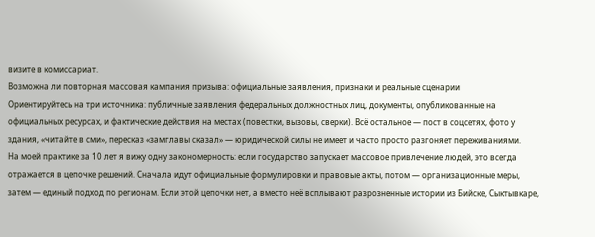визите в комиссариат.
Возможна ли повторная массовая кампания призыва: официальные заявления, признаки и реальные сценарии
Ориентируйтесь на три источника: публичные заявления федеральных должностных лиц, документы, опубликованные на официальных ресурсах, и фактические действия на местах (повестки, вызовы, сверки). Всё остальное — пост в соцсетях, фото у здания, «читайте в сми», пересказ «замглавы сказал» — юридической силы не имеет и часто просто разгоняет переживаниями.
На моей практике за 10 лет я вижу одну закономерность: если государство запускает массовое привлечение людей, это всегда отражается в цепочке решений. Сначала идут официальные формулировки и правовые акты, потом — организационные меры, затем — единый подход по регионам. Если этой цепочки нет, а вместо неё всплывают разрозненные истории из Бийске, Сыктывкаре,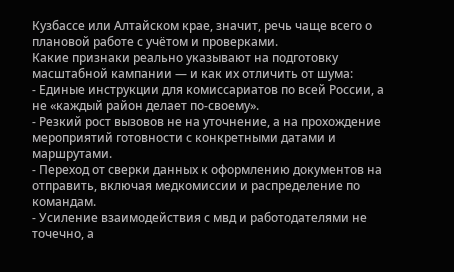Кузбассе или Алтайском крае, значит, речь чаще всего о плановой работе с учётом и проверками.
Какие признаки реально указывают на подготовку масштабной кампании — и как их отличить от шума:
- Единые инструкции для комиссариатов по всей России, а не «каждый район делает по-своему».
- Резкий рост вызовов не на уточнение, а на прохождение мероприятий готовности с конкретными датами и маршрутами.
- Переход от сверки данных к оформлению документов на отправить, включая медкомиссии и распределение по командам.
- Усиление взаимодействия с мвд и работодателями не точечно, а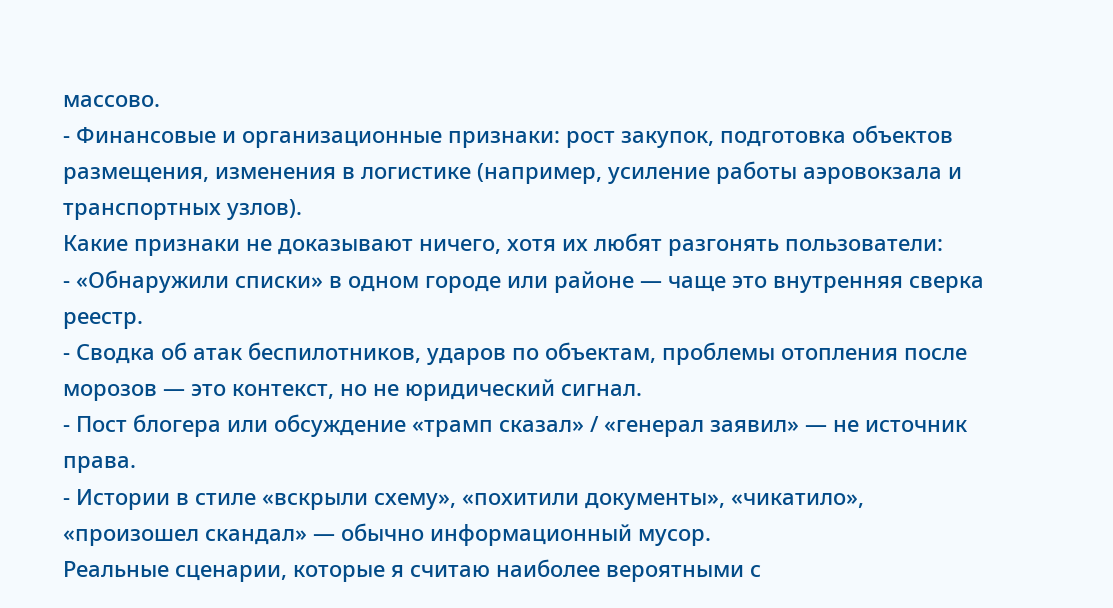массово.
- Финансовые и организационные признаки: рост закупок, подготовка объектов размещения, изменения в логистике (например, усиление работы аэровокзала и транспортных узлов).
Какие признаки не доказывают ничего, хотя их любят разгонять пользователи:
- «Обнаружили списки» в одном городе или районе — чаще это внутренняя сверка реестр.
- Сводка об атак беспилотников, ударов по объектам, проблемы отопления после морозов — это контекст, но не юридический сигнал.
- Пост блогера или обсуждение «трамп сказал» / «генерал заявил» — не источник права.
- Истории в стиле «вскрыли схему», «похитили документы», «чикатило», «произошел скандал» — обычно информационный мусор.
Реальные сценарии, которые я считаю наиболее вероятными с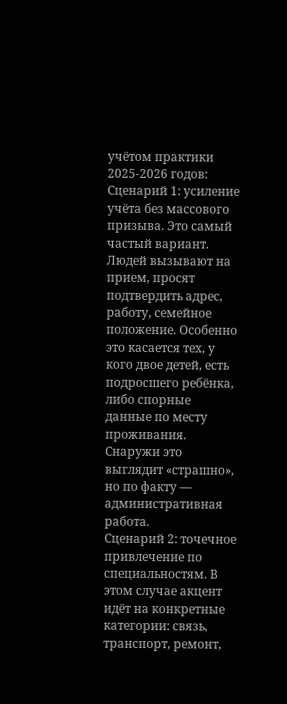учётом практики 2025-2026 годов:
Сценарий 1: усиление учёта без массового призыва. Это самый частый вариант. Людей вызывают на прием, просят подтвердить адрес, работу, семейное положение. Особенно это касается тех, у кого двое детей, есть подросшего ребёнка, либо спорные данные по месту проживания. Снаружи это выглядит «страшно», но по факту — административная работа.
Сценарий 2: точечное привлечение по специальностям. В этом случае акцент идёт на конкретные категории: связь, транспорт, ремонт,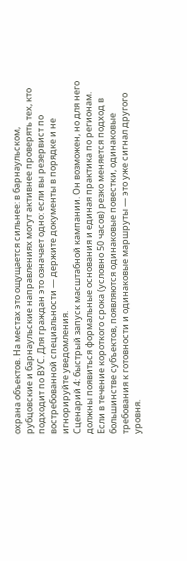охрана объектов. На местах это ощущается сильнее: в барнаульском, рубцовские и барнаульские направлениях могут активнее проверять тех, кто подходит по ВУС. Для граждан это означает одно: если вы резервист по востребованной специальности — держите документы в порядке и не игнорируйте уведомления.
Сценарий 4: быстрый запуск масштабной кампании. Он возможен, но для него должны появиться формальные основания и единая практика по регионам. Если в течение короткого срока (условно 50 часов) резко меняется подход в большинстве субъектов, появляются одинаковые повестки, одинаковые требования к готовности и одинаковые маршруты — это уже сигнал другого уровня.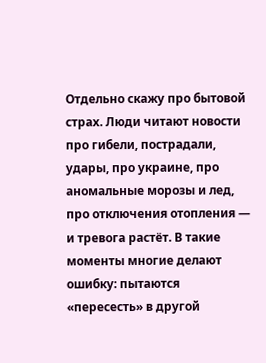Отдельно скажу про бытовой страх. Люди читают новости про гибели, пострадали, удары, про украине, про аномальные морозы и лед, про отключения отопления — и тревога растёт. В такие моменты многие делают ошибку: пытаются «пересесть» в другой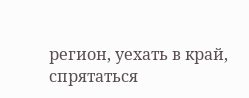регион, уехать в край, спрятаться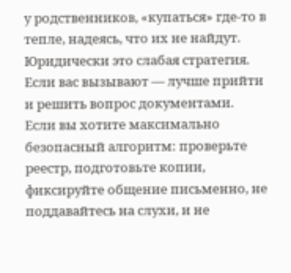у родственников, «купаться» где-то в тепле, надеясь, что их не найдут. Юридически это слабая стратегия. Если вас вызывают — лучше прийти и решить вопрос документами.
Если вы хотите максимально безопасный алгоритм: проверьте реестр, подготовьте копии, фиксируйте общение письменно, не поддавайтесь на слухи, и не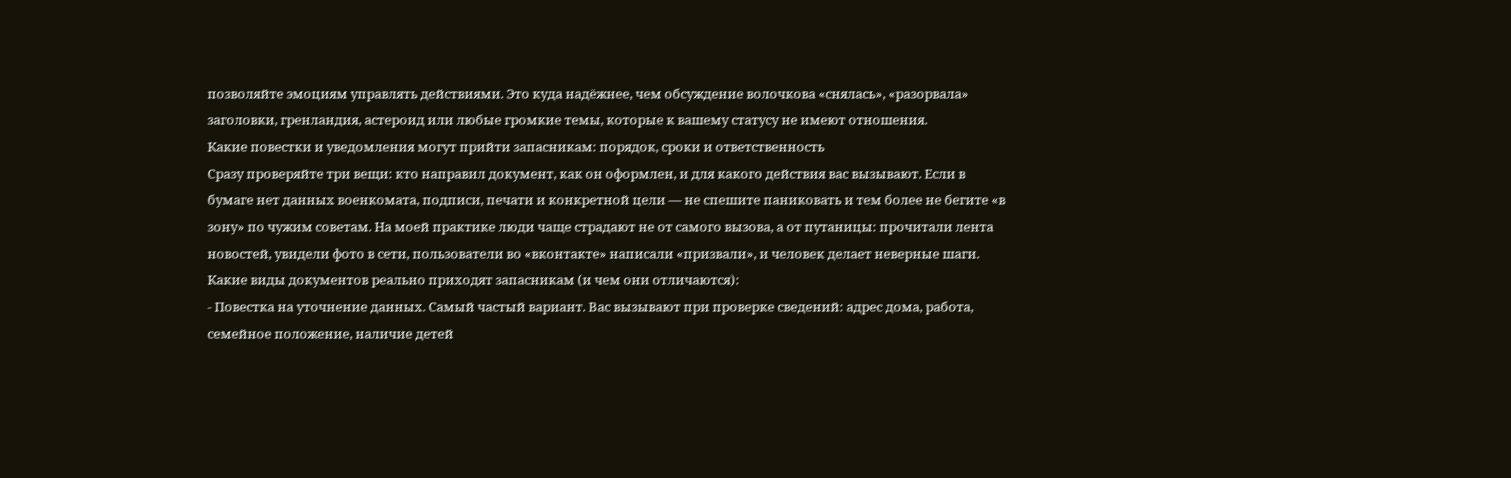позволяйте эмоциям управлять действиями. Это куда надёжнее, чем обсуждение волочкова «снялась», «разорвала» заголовки, гренландия, астероид или любые громкие темы, которые к вашему статусу не имеют отношения.
Какие повестки и уведомления могут прийти запасникам: порядок, сроки и ответственность
Сразу проверяйте три вещи: кто направил документ, как он оформлен, и для какого действия вас вызывают. Если в бумаге нет данных военкомата, подписи, печати и конкретной цели — не спешите паниковать и тем более не бегите «в зону» по чужим советам. На моей практике люди чаще страдают не от самого вызова, а от путаницы: прочитали лента новостей, увидели фото в сети, пользователи во «вконтакте» написали «призвали», и человек делает неверные шаги.
Какие виды документов реально приходят запасникам (и чем они отличаются):
- Повестка на уточнение данных. Самый частый вариант. Вас вызывают при проверке сведений: адрес дома, работа, семейное положение, наличие детей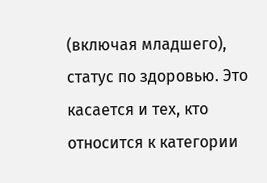(включая младшего), статус по здоровью. Это касается и тех, кто относится к категории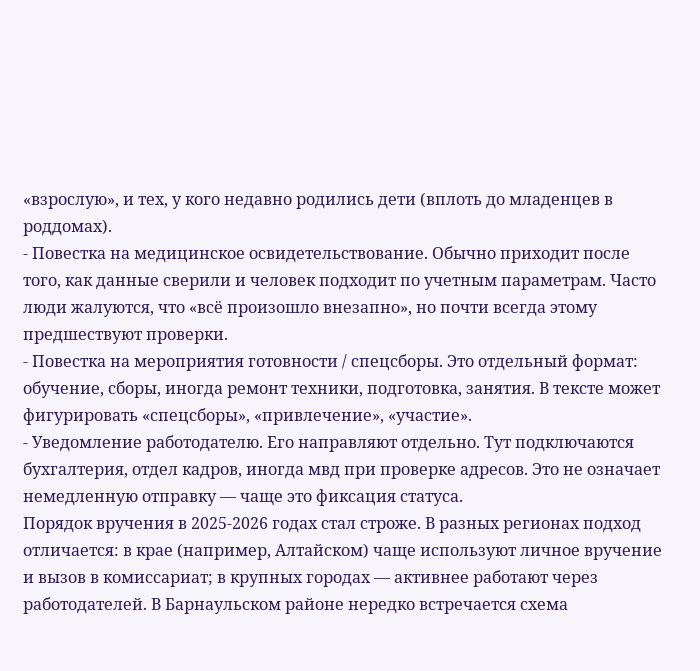«взрослую», и тех, у кого недавно родились дети (вплоть до младенцев в роддомах).
- Повестка на медицинское освидетельствование. Обычно приходит после того, как данные сверили и человек подходит по учетным параметрам. Часто люди жалуются, что «всё произошло внезапно», но почти всегда этому предшествуют проверки.
- Повестка на мероприятия готовности / спецсборы. Это отдельный формат: обучение, сборы, иногда ремонт техники, подготовка, занятия. В тексте может фигурировать «спецсборы», «привлечение», «участие».
- Уведомление работодателю. Его направляют отдельно. Тут подключаются бухгалтерия, отдел кадров, иногда мвд при проверке адресов. Это не означает немедленную отправку — чаще это фиксация статуса.
Порядок вручения в 2025-2026 годах стал строже. В разных регионах подход отличается: в крае (например, Алтайском) чаще используют личное вручение и вызов в комиссариат; в крупных городах — активнее работают через работодателей. В Барнаульском районе нередко встречается схема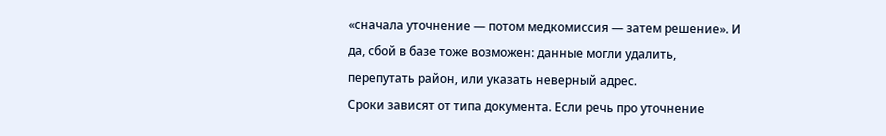«сначала уточнение — потом медкомиссия — затем решение». И да, сбой в базе тоже возможен: данные могли удалить, перепутать район, или указать неверный адрес.
Сроки зависят от типа документа. Если речь про уточнение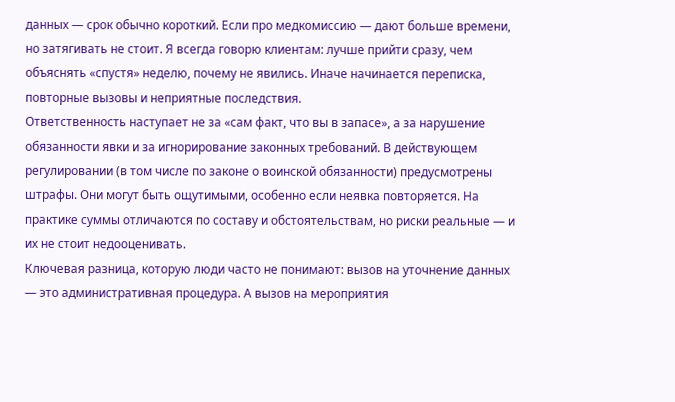данных — срок обычно короткий. Если про медкомиссию — дают больше времени, но затягивать не стоит. Я всегда говорю клиентам: лучше прийти сразу, чем объяснять «спустя» неделю, почему не явились. Иначе начинается переписка, повторные вызовы и неприятные последствия.
Ответственность наступает не за «сам факт, что вы в запасе», а за нарушение обязанности явки и за игнорирование законных требований. В действующем регулировании (в том числе по законе о воинской обязанности) предусмотрены штрафы. Они могут быть ощутимыми, особенно если неявка повторяется. На практике суммы отличаются по составу и обстоятельствам, но риски реальные — и их не стоит недооценивать.
Ключевая разница, которую люди часто не понимают: вызов на уточнение данных — это административная процедура. А вызов на мероприятия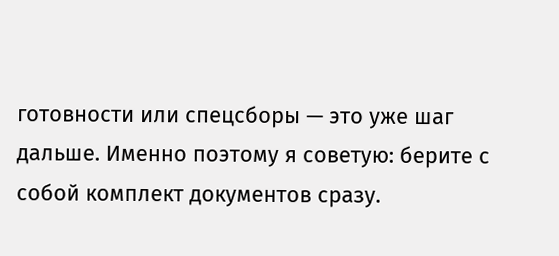готовности или спецсборы — это уже шаг дальше. Именно поэтому я советую: берите с собой комплект документов сразу.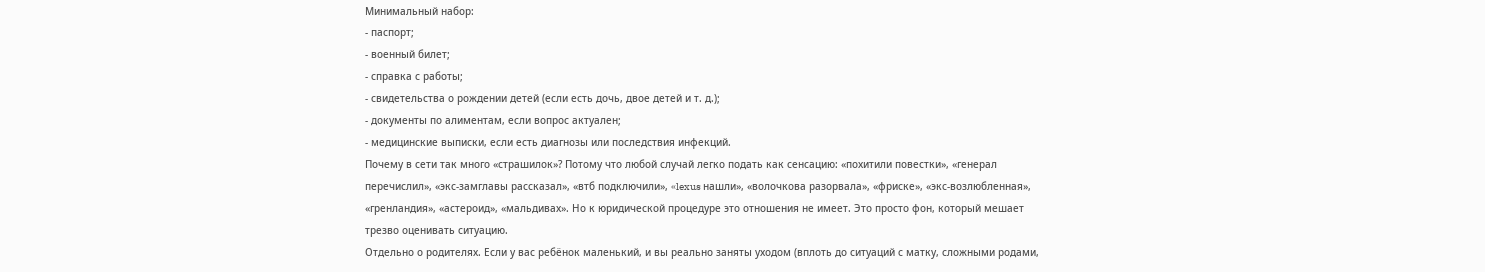Минимальный набор:
- паспорт;
- военный билет;
- справка с работы;
- свидетельства о рождении детей (если есть дочь, двое детей и т. д.);
- документы по алиментам, если вопрос актуален;
- медицинские выписки, если есть диагнозы или последствия инфекций.
Почему в сети так много «страшилок»? Потому что любой случай легко подать как сенсацию: «похитили повестки», «генерал перечислил», «экс-замглавы рассказал», «втб подключили», «lexus нашли», «волочкова разорвала», «фриске», «экс-возлюбленная», «гренландия», «астероид», «мальдивах». Но к юридической процедуре это отношения не имеет. Это просто фон, который мешает трезво оценивать ситуацию.
Отдельно о родителях. Если у вас ребёнок маленький, и вы реально заняты уходом (вплоть до ситуаций с матку, сложными родами,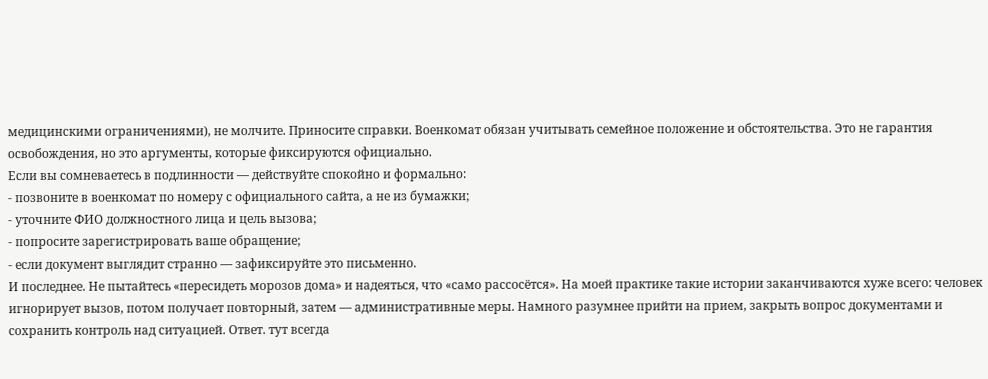медицинскими ограничениями), не молчите. Приносите справки. Военкомат обязан учитывать семейное положение и обстоятельства. Это не гарантия освобождения, но это аргументы, которые фиксируются официально.
Если вы сомневаетесь в подлинности — действуйте спокойно и формально:
- позвоните в военкомат по номеру с официального сайта, а не из бумажки;
- уточните ФИО должностного лица и цель вызова;
- попросите зарегистрировать ваше обращение;
- если документ выглядит странно — зафиксируйте это письменно.
И последнее. Не пытайтесь «пересидеть морозов дома» и надеяться, что «само рассосётся». На моей практике такие истории заканчиваются хуже всего: человек игнорирует вызов, потом получает повторный, затем — административные меры. Намного разумнее прийти на прием, закрыть вопрос документами и сохранить контроль над ситуацией. Ответ. тут всегда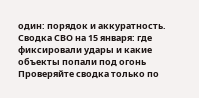один: порядок и аккуратность.
Сводка СВО на 15 января: где фиксировали удары и какие объекты попали под огонь
Проверяйте сводка только по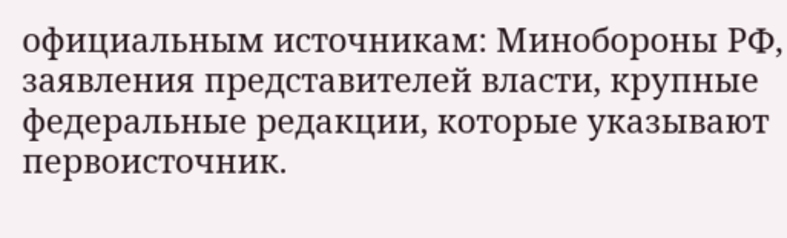официальным источникам: Минобороны РФ, заявления представителей власти, крупные федеральные редакции, которые указывают первоисточник.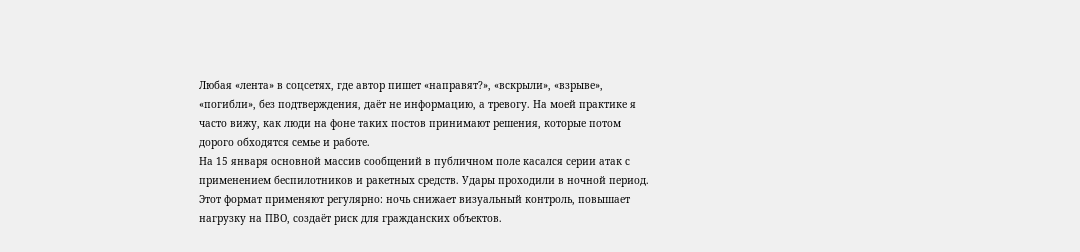Любая «лента» в соцсетях, где автор пишет «направят?», «вскрыли», «взрыве», «погибли», без подтверждения, даёт не информацию, а тревогу. На моей практике я часто вижу, как люди на фоне таких постов принимают решения, которые потом дорого обходятся семье и работе.
На 15 января основной массив сообщений в публичном поле касался серии атак с применением беспилотников и ракетных средств. Удары проходили в ночной период. Этот формат применяют регулярно: ночь снижает визуальный контроль, повышает нагрузку на ПВО, создаёт риск для гражданских объектов.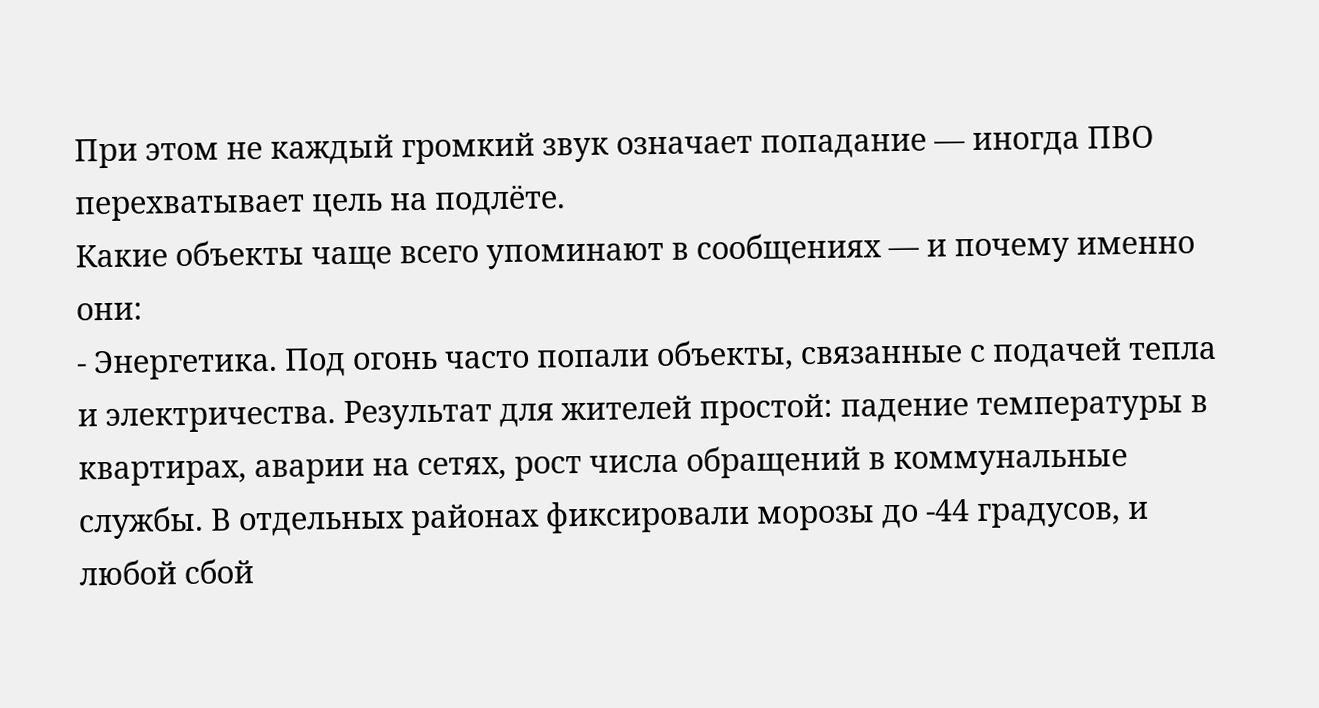При этом не каждый громкий звук означает попадание — иногда ПВО перехватывает цель на подлёте.
Какие объекты чаще всего упоминают в сообщениях — и почему именно они:
- Энергетика. Под огонь часто попали объекты, связанные с подачей тепла и электричества. Результат для жителей простой: падение температуры в квартирах, аварии на сетях, рост числа обращений в коммунальные службы. В отдельных районах фиксировали морозы до -44 градусов, и любой сбой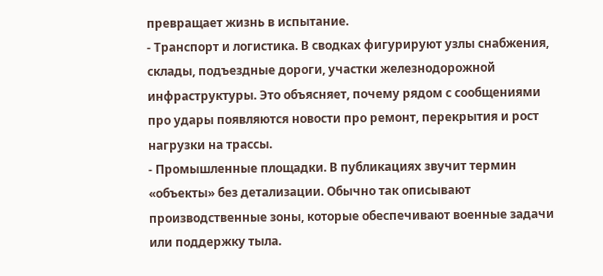превращает жизнь в испытание.
- Транспорт и логистика. В сводках фигурируют узлы снабжения, склады, подъездные дороги, участки железнодорожной инфраструктуры. Это объясняет, почему рядом с сообщениями про удары появляются новости про ремонт, перекрытия и рост нагрузки на трассы.
- Промышленные площадки. В публикациях звучит термин «объекты» без детализации. Обычно так описывают производственные зоны, которые обеспечивают военные задачи или поддержку тыла.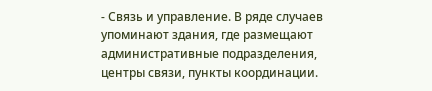- Связь и управление. В ряде случаев упоминают здания, где размещают административные подразделения, центры связи, пункты координации.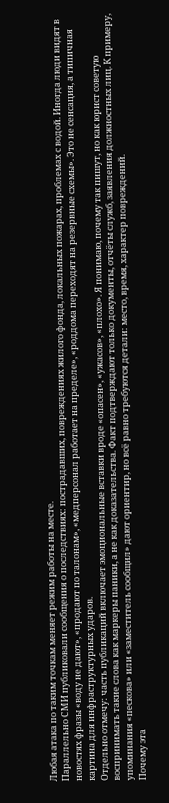Любая атака по таким точкам меняет режим работы на месте.
Параллельно СМИ публиковали сообщения о последствиях: пострадавших, повреждениях жилого фонда, локальных пожарах, проблемах с водой. Иногда люди видят в новостях фразы «воду не дают», «продают по талонам», «медперсонал работает на пределе», «роддома переходят на резервные схемы». Это не сенсация, а типичная картина для инфраструктурных ударов.
Отдельно отмечу: часть публикаций включает эмоциональные вставки вроде «опасен», «ужасов», «плохо». Я понимаю, почему так пишут, но как юрист советую воспринимать такие слова как маркеры паники, а не как доказательства. Факт подтверждают только документы, отчёты служб, заявления должностных лиц. К примеру, упоминания «пескова» или «заместитель сообщил» дают ориентир, но всё равно требуются детали: место, время, характер повреждений.
Почему эта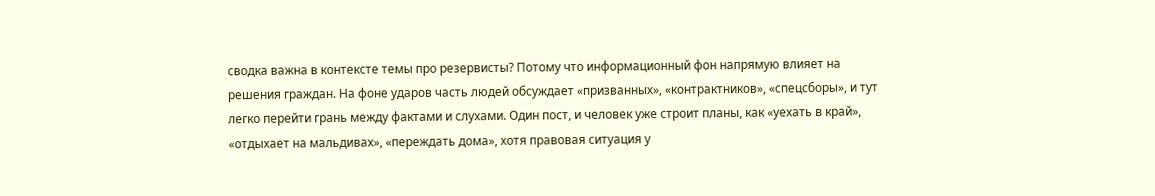сводка важна в контексте темы про резервисты? Потому что информационный фон напрямую влияет на решения граждан. На фоне ударов часть людей обсуждает «призванных», «контрактников», «спецсборы», и тут легко перейти грань между фактами и слухами. Один пост, и человек уже строит планы, как «уехать в край», «отдыхает на мальдивах», «переждать дома», хотя правовая ситуация у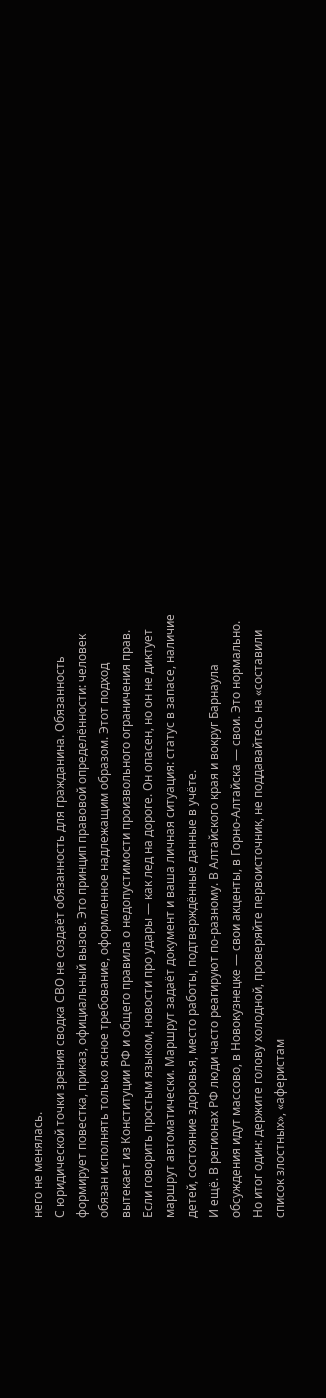него не менялась.
С юридической точки зрения сводка СВО не создаёт обязанность для гражданина. Обязанность формирует повестка, приказ, официальный вызов. Это принцип правовой определённости: человек обязан исполнять только ясное требование, оформленное надлежащим образом. Этот подход вытекает из Конституции РФ и общего правила о недопустимости произвольного ограничения прав.
Если говорить простым языком, новости про удары — как лед на дороге. Он опасен, но он не диктует маршрут автоматически. Маршрут задаёт документ и ваша личная ситуация: статус в запасе, наличие детей, состояние здоровья, место работы, подтверждённые данные в учёте.
И ещё. В регионах РФ люди часто реагируют по-разному. В Алтайского края и вокруг Барнаула обсуждения идут массово, в Новокузнецке — свои акценты, в Горно-Алтайска — свои. Это нормально. Но итог один: держите голову холодной, проверяйте первоисточник, не поддавайтесь на «составили список злостных», «аферистам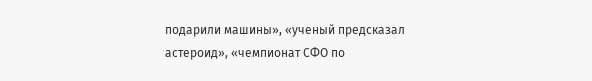подарили машины», «ученый предсказал астероид», «чемпионат СФО по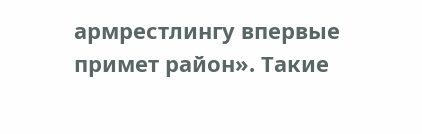армрестлингу впервые примет район». Такие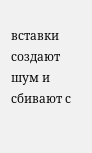вставки создают шум и сбивают с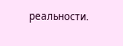реальности.